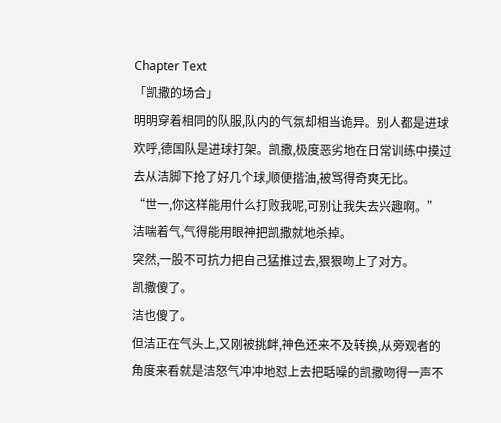Chapter Text
「凯撒的场合」
明明穿着相同的队服,队内的气氛却相当诡异。别人都是进球欢呼,德国队是进球打架。凯撒,极度恶劣地在日常训练中摸过去从洁脚下抢了好几个球,顺便揩油,被骂得奇爽无比。
“世一,你这样能用什么打败我呢,可别让我失去兴趣啊。”
洁喘着气,气得能用眼神把凯撒就地杀掉。
突然,一股不可抗力把自己猛推过去,狠狠吻上了对方。
凯撒傻了。
洁也傻了。
但洁正在气头上,又刚被挑衅,神色还来不及转换,从旁观者的角度来看就是洁怒气冲冲地怼上去把聒噪的凯撒吻得一声不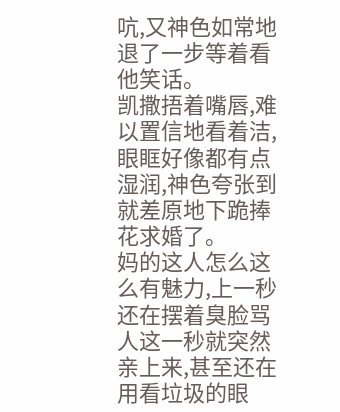吭,又神色如常地退了一步等着看他笑话。
凯撒捂着嘴唇,难以置信地看着洁,眼眶好像都有点湿润,神色夸张到就差原地下跪捧花求婚了。
妈的这人怎么这么有魅力,上一秒还在摆着臭脸骂人这一秒就突然亲上来,甚至还在用看垃圾的眼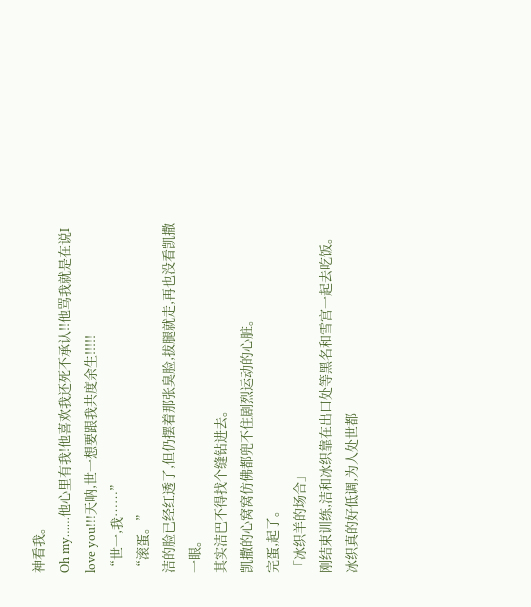神看我。
Oh my……他心里有我!他喜欢我还死不承认!!他骂我就是在说I love you!!!天呐,世一想要跟我共度余生!!!!!
“世一,我……”
“滚蛋。”
洁的脸已经红透了,但仍摆着那张臭脸,拔腿就走,再也没看凯撒一眼。
其实洁巴不得找个缝钻进去。
凯撒的心窝窝仿佛都兜不住剧烈运动的心脏。
完蛋,起了。
「冰织羊的场合」
刚结束训练,洁和冰织靠在出口处等黑名和雪宫一起去吃饭。
冰织真的好低调,为人处世都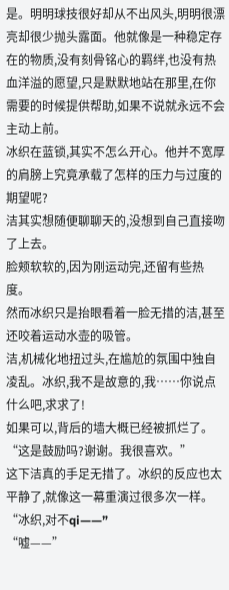是。明明球技很好却从不出风头,明明很漂亮却很少抛头露面。他就像是一种稳定存在的物质,没有刻骨铭心的羁绊,也没有热血洋溢的愿望,只是默默地站在那里,在你需要的时候提供帮助,如果不说就永远不会主动上前。
冰织在蓝锁,其实不怎么开心。他并不宽厚的肩膀上究竟承载了怎样的压力与过度的期望呢?
洁其实想随便聊聊天的,没想到自己直接吻了上去。
脸颊软软的,因为刚运动完,还留有些热度。
然而冰织只是抬眼看着一脸无措的洁,甚至还咬着运动水壶的吸管。
洁,机械化地扭过头,在尴尬的氛围中独自凌乱。冰织,我不是故意的,我……你说点什么吧,求求了!
如果可以,背后的墙大概已经被抓烂了。
“这是鼓励吗?谢谢。我很喜欢。”
这下洁真的手足无措了。冰织的反应也太平静了,就像这一幕重演过很多次一样。
“冰织,对不qi——”
“嘘——”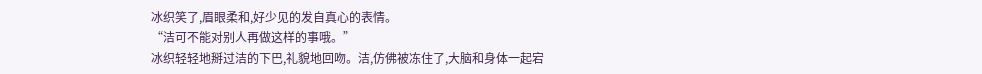冰织笑了,眉眼柔和,好少见的发自真心的表情。
“洁可不能对别人再做这样的事哦。”
冰织轻轻地掰过洁的下巴,礼貌地回吻。洁,仿佛被冻住了,大脑和身体一起宕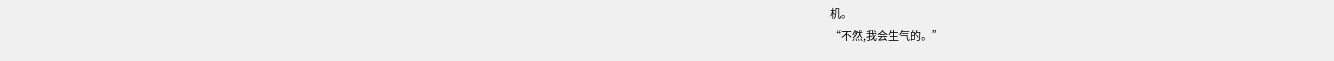机。
“不然,我会生气的。”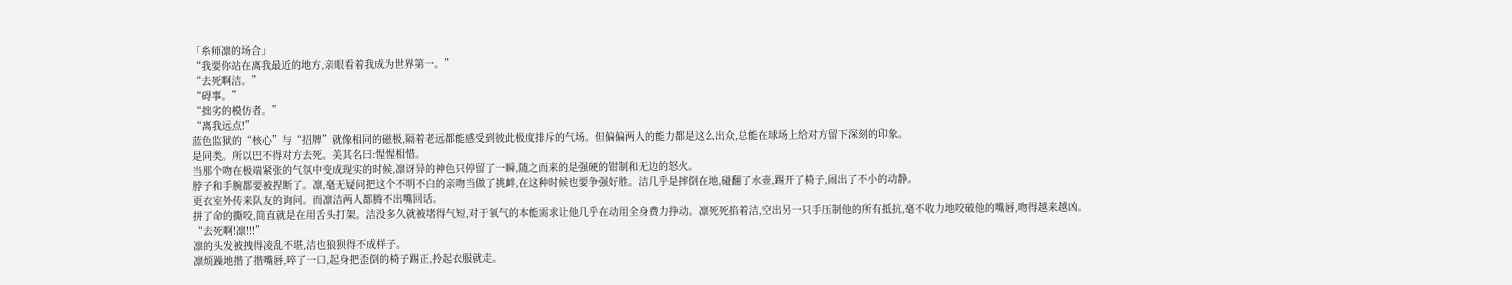「糸师凛的场合」
“我要你站在离我最近的地方,亲眼看着我成为世界第一。”
“去死啊洁。”
“碍事。”
“拙劣的模仿者。”
“离我远点!”
蓝色监狱的“核心”与“招牌”就像相同的磁极,隔着老远都能感受到彼此极度排斥的气场。但偏偏两人的能力都是这么出众,总能在球场上给对方留下深刻的印象。
是同类。所以巴不得对方去死。美其名曰:惺惺相惜。
当那个吻在极端紧张的气氛中变成现实的时候,凛讶异的神色只停留了一瞬,随之而来的是强硬的钳制和无边的怒火。
脖子和手腕都要被捏断了。凛,毫无疑问把这个不明不白的亲吻当做了挑衅,在这种时候也要争强好胜。洁几乎是摔倒在地,碰翻了水壶,踢开了椅子,闹出了不小的动静。
更衣室外传来队友的询问。而凛洁两人都腾不出嘴回话。
拼了命的撕咬,简直就是在用舌头打架。洁没多久就被堵得气短,对于氧气的本能需求让他几乎在动用全身费力挣动。凛死死掐着洁,空出另一只手压制他的所有抵抗,毫不收力地咬破他的嘴唇,吻得越来越凶。
“去死啊!凛!!!”
凛的头发被拽得凌乱不堪,洁也狼狈得不成样子。
凛烦躁地揩了揩嘴唇,啐了一口,起身把歪倒的椅子踢正,拎起衣服就走。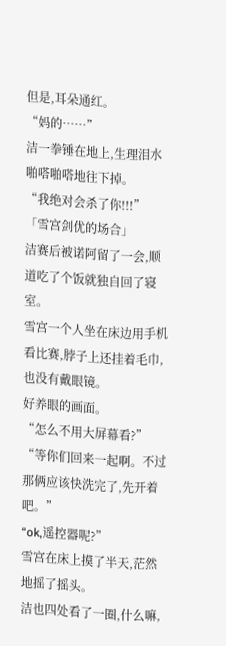但是,耳朵通红。
“妈的……”
洁一拳锤在地上,生理泪水啪嗒啪嗒地往下掉。
“我绝对会杀了你!!!”
「雪宫剑优的场合」
洁赛后被诺阿留了一会,顺道吃了个饭就独自回了寝室。
雪宫一个人坐在床边用手机看比赛,脖子上还挂着毛巾,也没有戴眼镜。
好养眼的画面。
“怎么不用大屏幕看?”
“等你们回来一起啊。不过那俩应该快洗完了,先开着吧。”
“ok,遥控器呢?”
雪宫在床上摸了半天,茫然地摇了摇头。
洁也四处看了一圈,什么嘛,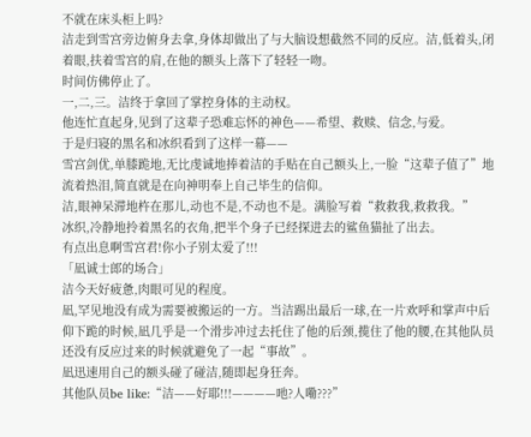不就在床头柜上吗?
洁走到雪宫旁边俯身去拿,身体却做出了与大脑设想截然不同的反应。洁,低着头,闭着眼,扶着雪宫的肩,在他的额头上落下了轻轻一吻。
时间仿佛停止了。
一,二,三。洁终于拿回了掌控身体的主动权。
他连忙直起身,见到了这辈子恐难忘怀的神色——希望、救赎、信念,与爱。
于是归寝的黑名和冰织看到了这样一幕——
雪宫剑优,单膝跪地,无比虔诚地捧着洁的手贴在自己额头上,一脸“这辈子值了”地流着热泪,简直就是在向神明奉上自己毕生的信仰。
洁,眼神呆滞地杵在那儿,动也不是,不动也不是。满脸写着“救救我,救救我。”
冰织,冷静地拎着黑名的衣角,把半个身子已经探进去的鲨鱼猫扯了出去。
有点出息啊雪宫君!你小子别太爱了!!!
「凪诚士郎的场合」
洁今天好疲惫,肉眼可见的程度。
凪,罕见地没有成为需要被搬运的一方。当洁踢出最后一球,在一片欢呼和掌声中后仰下跪的时候,凪几乎是一个滑步冲过去托住了他的后颈,揽住了他的腰,在其他队员还没有反应过来的时候就避免了一起“事故”。
凪迅速用自己的额头碰了碰洁,随即起身狂奔。
其他队员be like:“洁——好耶!!!————吔?人嘞???”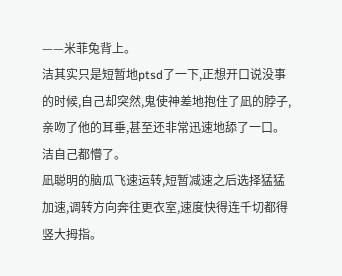——米菲兔背上。
洁其实只是短暂地ptsd了一下,正想开口说没事的时候,自己却突然,鬼使神差地抱住了凪的脖子,亲吻了他的耳垂,甚至还非常迅速地舔了一口。
洁自己都懵了。
凪聪明的脑瓜飞速运转,短暂减速之后选择猛猛加速,调转方向奔往更衣室,速度快得连千切都得竖大拇指。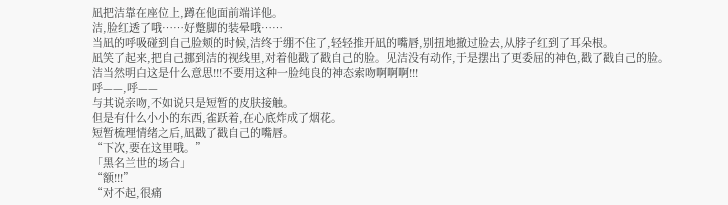凪把洁靠在座位上,蹲在他面前端详他。
洁,脸红透了哦……好蹩脚的装晕哦……
当凪的呼吸碰到自己脸颊的时候,洁终于绷不住了,轻轻推开凪的嘴唇,别扭地撤过脸去,从脖子红到了耳朵根。
凪笑了起来,把自己挪到洁的视线里,对着他戳了戳自己的脸。见洁没有动作,于是摆出了更委屈的神色,戳了戳自己的脸。
洁当然明白这是什么意思!!!不要用这种一脸纯良的神态索吻啊啊啊!!!
呼——,呼——
与其说亲吻,不如说只是短暂的皮肤接触。
但是有什么小小的东西,雀跃着,在心底炸成了烟花。
短暂梳理情绪之后,凪戳了戳自己的嘴唇。
“下次,要在这里哦。”
「黑名兰世的场合」
“额!!!”
“对不起,很痛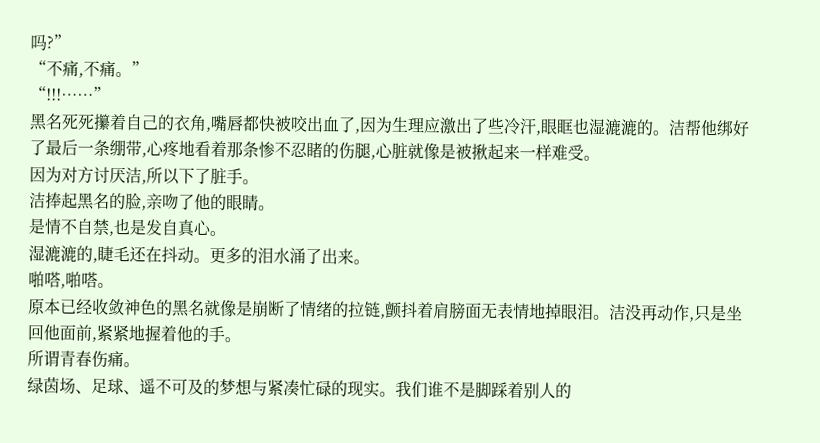吗?”
“不痛,不痛。”
“!!!……”
黑名死死攥着自己的衣角,嘴唇都快被咬出血了,因为生理应激出了些冷汗,眼眶也湿漉漉的。洁帮他绑好了最后一条绷带,心疼地看着那条惨不忍睹的伤腿,心脏就像是被揪起来一样难受。
因为对方讨厌洁,所以下了脏手。
洁捧起黑名的脸,亲吻了他的眼睛。
是情不自禁,也是发自真心。
湿漉漉的,睫毛还在抖动。更多的泪水涌了出来。
啪嗒,啪嗒。
原本已经收敛神色的黑名就像是崩断了情绪的拉链,颤抖着肩膀面无表情地掉眼泪。洁没再动作,只是坐回他面前,紧紧地握着他的手。
所谓青春伤痛。
绿茵场、足球、遥不可及的梦想与紧凑忙碌的现实。我们谁不是脚踩着别人的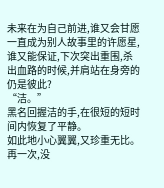未来在为自己前进,谁又会甘愿一直成为别人故事里的许愿星,谁又能保证,下次突出重围,杀出血路的时候,并肩站在身旁的仍是彼此?
“洁。”
黑名回握洁的手,在很短的短时间内恢复了平静。
如此地小心翼翼,又珍重无比。
再一次,没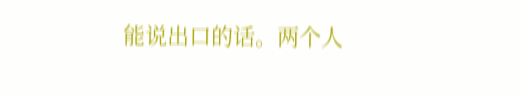能说出口的话。两个人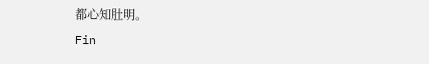都心知肚明。
Fin